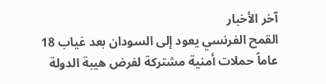آخر الأخبار
القمح الفرنسي يعود إلى السودان بعد غياب 18 عاماً حملات أمنية مشتركة لفرض هيبة الدولة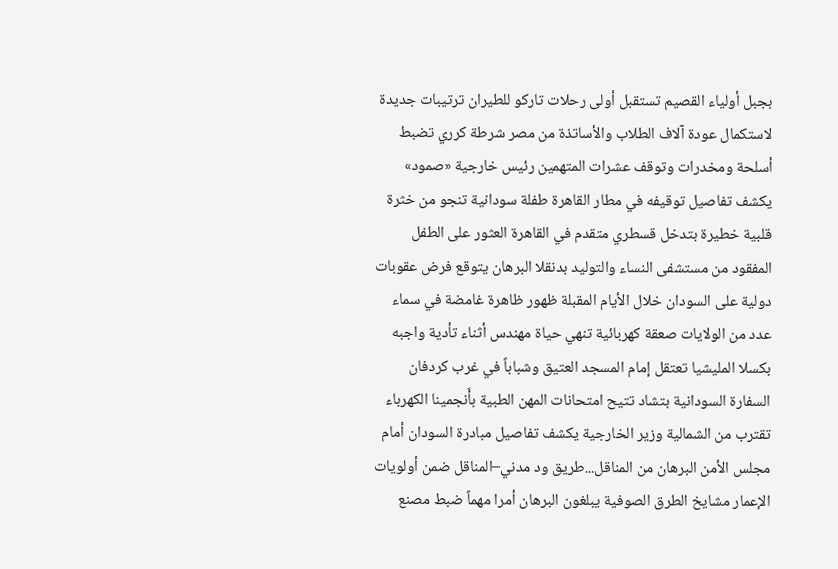بجبل أولياء القصيم تستقبل أولى رحلات تاركو للطيران ترتيبات جديدة لاستكمال عودة آلاف الطلاب والأساتذة من مصر شرطة كرري تضبط أسلحة ومخدرات وتوقف عشرات المتهمين رئيس خارجية «صمود» يكشف تفاصيل توقيفه في مطار القاهرة طفلة سودانية تنجو من خثرة قلبية خطيرة بتدخل قسطري متقدم في القاهرة العثور على الطفل المفقود من مستشفى النساء والتوليد بدنقلا البرهان يتوقع فرض عقوبات دولية على السودان خلال الأيام المقبلة ظهور ظاهرة غامضة في سماء عدد من الولايات صعقة كهربائية تنهي حياة مهندس أثناء تأدية واجبه بكسلا المليشيا تعتقل إمام المسجد العتيق وشباباً في غرب كردفان السفارة السودانية بتشاد تتيح امتحانات المهن الطبية بأَنجمينا الكهرباء تقترب من الشمالية وزير الخارجية يكشف تفاصيل مبادرة السودان أمام مجلس الأمن البرهان من المناقل...طريق ود مدني–المناقل ضمن أولويات الإعمار مشايخ الطرق الصوفية يبلغون البرهان أمرا مهماً ضبط مصنع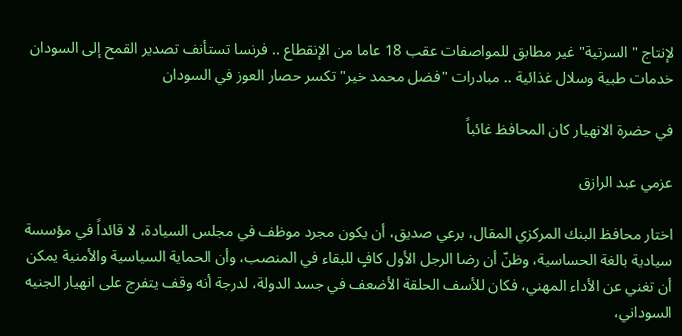لإنتاج " السرتية" غير مطابق للمواصفات عقب 18 عاما من الإنقطاع .. فرنسا تستأنف تصدير القمح إلى السودان خدمات طبية وسلال غذائية .. مبادرات "فضل محمد خير" تكسر حصار العوز في السودان

في حضرة الانهيار كان المحافظ غائباً

عزمي عبد الرازق

اختار محافظ البنك المركزي المقال، برعي صديق، أن يكون مجرد موظف في مجلس السيادة، لا قائداً في مؤسسة سيادية بالغة الحساسية، وظنّ أن رضا الرجل الأول كافٍ للبقاء في المنصب، وأن الحماية السياسية والأمنية يمكن أن تغني عن الأداء المهني، فكان للأسف الحلقة الأضعف في جسد الدولة، لدرجة أنه وقف يتفرج على انهيار الجنيه السوداني،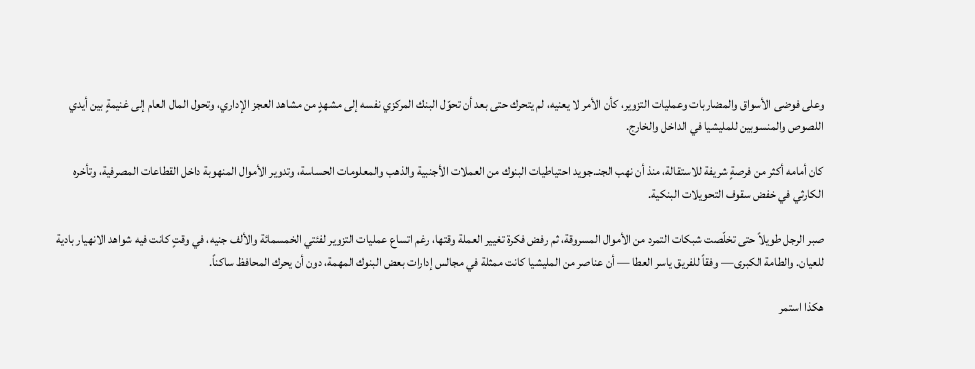وعلى فوضى الأسواق والمضاربات وعمليات التزوير، كأن الأمر لا يعنيه، لم يتحرك حتى بعد أن تحوّل البنك المركزي نفسه إلى مشهدٍ من مشاهد العجز الإداري، وتحول المال العام إلى غنيمةٍ بين أيدي اللصوص والمنسوبين للمليشيا في الداخل والخارج.

كان أمامه أكثر من فرصةٍ شريفة للاستقالة، منذ أن نهب الجنـ.جويد احتياطيات البنوك من العملات الأجنبية والذهب والمعلومات الحساسة، وتدوير الأموال المنهوبة داخل القطاعات المصرفية، وتأخره الكارثي في خفض سقوف التحويلات البنكية.

صبر الرجل طويلاً حتى تخلّصت شبكات التمرد من الأموال المسروقة، ثم رفض فكرة تغيير العملة وقتها، رغم اتساع عمليات التزوير لفئتي الخمسمائة والألف جنيه، في وقتٍ كانت فيه شواهد الانهيار بادية للعيان. والطامة الكبرى— وفقاً للفريق ياسر العطا — أن عناصر من المليشيا كانت ممثلة في مجالس إدارات بعض البنوك المهمة، دون أن يحرك المحافظ ساكناً.

هكذا استمر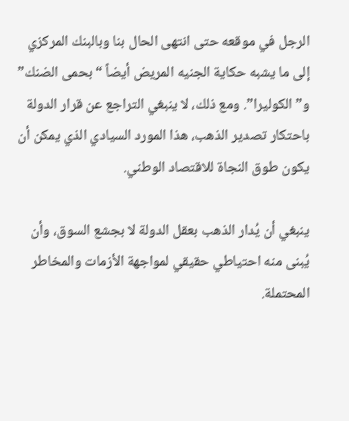الرجل في موقعه حتى انتهى الحال بنا وبالبنك المركزي إلى ما يشبه حكاية الجنيه المريض أيضاً “بحمى الضنك” و”الكوليرا”. ومع ذلك، لا ينبغي التراجع عن قرار الدولة باحتكار تصدير الذهب، هذا المورد السيادي الذي يمكن أن يكون طوق النجاة للاقتصاد الوطني.

ينبغي أن يُدار الذهب بعقل الدولة لا بجشع السوق، وأن يُبنى منه احتياطي حقيقي لمواجهة الأزمات والمخاطر المحتملة.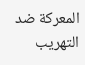المعركة ضد التهريب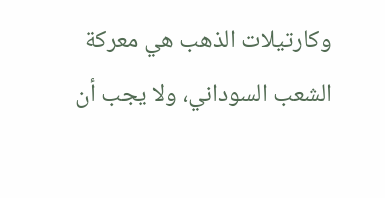وكارتيلات الذهب هي معركة الشعب السوداني، ولا يجب أن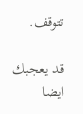تتوقف.

قد يعجبك ايضا